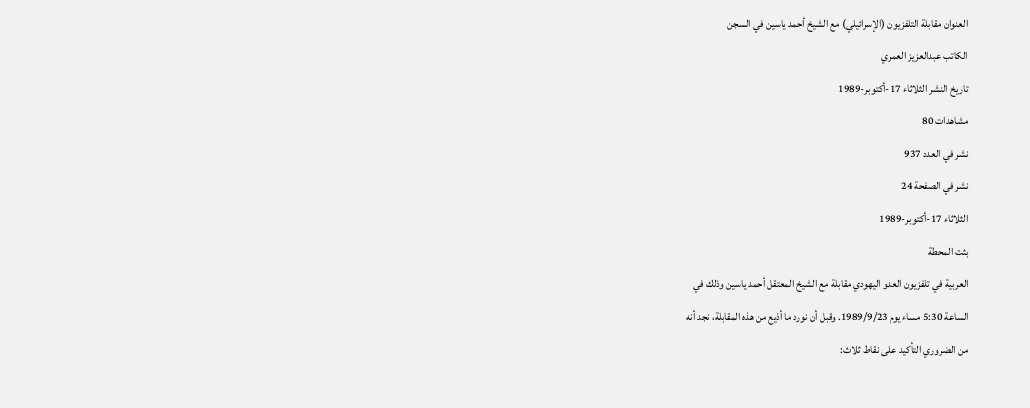العنوان مقابلة التلفزيون (الإسرائيلي) مع الشيخ أحمد ياسين في السجن
الكاتب عبدالعزيز العمري
تاريخ النشر الثلاثاء 17-أكتوبر-1989
مشاهدات 80
نشر في العدد 937
نشر في الصفحة 24
الثلاثاء 17-أكتوبر-1989
بثت المحطة
العربية في تلفزيون العدو اليهودي مقابلة مع الشيخ المعتقل أحمد ياسين وذلك في
الساعة 5:30 مساء يوم 1989/9/23. وقبل أن نورد ما أذيع من هذه المقابلة، نجد أنه
من الضروري التأكيد على نقاط ثلاث: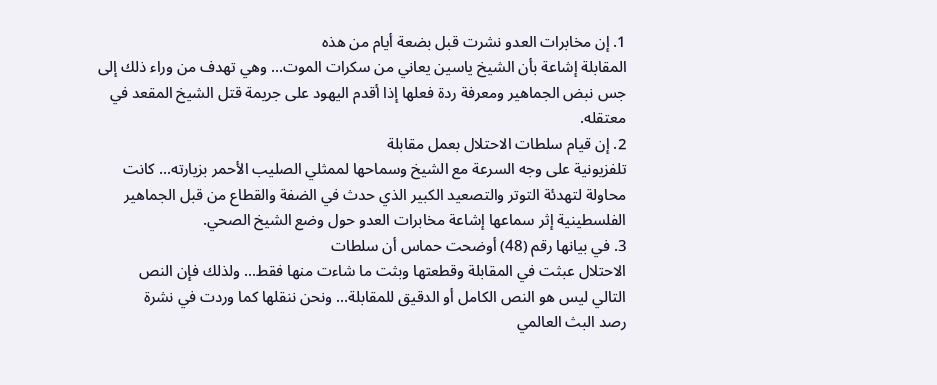1. إن مخابرات العدو نشرت قبل بضعة أيام من هذه
المقابلة إشاعة بأن الشيخ ياسين يعاني من سكرات الموت... وهي تهدف من وراء ذلك إلى
جس نبض الجماهير ومعرفة ردة فعلها إذا أقدم اليهود على جريمة قتل الشيخ المقعد في
معتقله.
2. إن قيام سلطات الاحتلال بعمل مقابلة
تلفزيونية على وجه السرعة مع الشيخ وسماحها لممثلي الصليب الأحمر بزيارته... كانت
محاولة لتهدئة التوتر والتصعيد الكبير الذي حدث في الضفة والقطاع من قبل الجماهير
الفلسطينية إثر سماعها إشاعة مخابرات العدو حول وضع الشيخ الصحي.
3. في بيانها رقم (48) أوضحت حماس أن سلطات
الاحتلال عبثت في المقابلة وقطعتها وبثت ما شاءت منها فقط... ولذلك فإن النص
التالي ليس هو النص الكامل أو الدقيق للمقابلة... ونحن ننقلها كما وردت في نشرة
رصد البث العالمي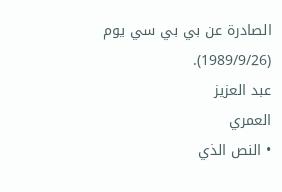الصادرة عن بي بي سي يوم (1989/9/26).
عبد العزيز
العمري
• النص الذي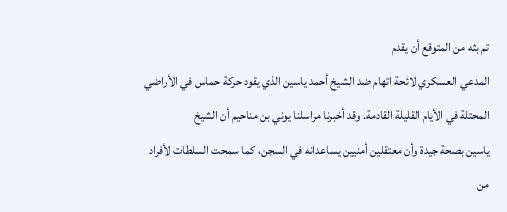تم بثه من المتوقع أن يقدم
المدعي العسكري لائحة اتهام ضد الشيخ أحمد ياسين الذي يقود حركة حماس في الأراضي
المحتلة في الأيام القليلة القادمة. وقد أخبرنا مراسلنا يوني بن مناحيم أن الشيخ
ياسين بصحة جيدة وأن معتقلين أمنيين يساعدانه في السجن، كما سمحت السلطات لأفراد
من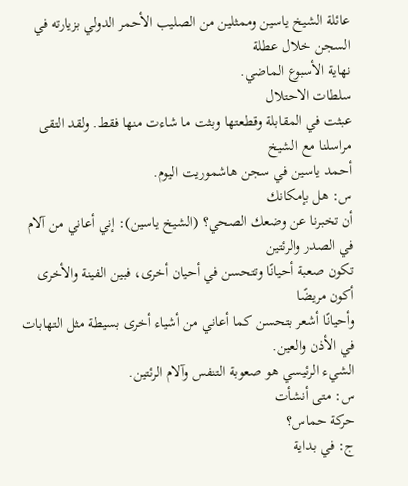عائلة الشيخ ياسين وممثلين من الصليب الأحمر الدولي بزيارته في السجن خلال عطلة
نهاية الأسبوع الماضي.
سلطات الاحتلال
عبثت في المقابلة وقطعتها وبثت ما شاءت منها فقط. ولقد التقى مراسلنا مع الشيخ
أحمد ياسين في سجن هاشموريت اليوم.
س: هل بإمكانك
أن تخبرنا عن وضعك الصحي؟ (الشيخ ياسين): إني أعاني من آلام في الصدر والرئتين
تكون صعبة أحيانًا وتتحسن في أحيان أخرى، فبين الفينة والأخرى أكون مريضًا
وأحيانًا أشعر بتحسن كما أعاني من أشياء أخرى بسيطة مثل التهابات في الأذن والعين.
الشيء الرئيسي هو صعوبة التنفس وآلام الرئتين.
س: متى أنشأت
حركة حماس؟
ج: في بداية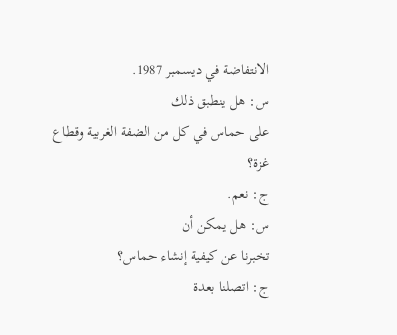الانتفاضة في ديسمبر 1987.
س: هل ينطبق ذلك
على حماس في كل من الضفة الغربية وقطاع غزة؟
ج: نعم.
س: هل يمكن أن
تخبرنا عن كيفية إنشاء حماس؟
ج: اتصلنا بعدة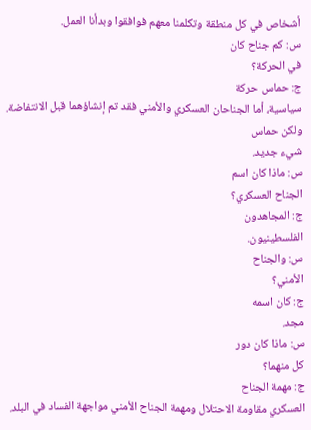أشخاص في كل منطقة وتكلمنا معهم فوافقوا وبدأنا العمل.
س: كم جناح كان
في الحركة؟
ج: حماس حركة
سياسية، أما الجناحان العسكري والأمني فقد تم إنشاؤهما قبل الانتفاضة. ولكن حماس
شيء جديد.
س: ماذا كان اسم
الجناح العسكري؟
ج: المجاهدون
الفلسطينيون.
س: والجناح
الأمني؟
ج: كان اسمه
مجد.
س: ماذا كان دور
كل منهما؟
ج: مهمة الجناح
العسكري مقاومة الاحتلال ومهمة الجناح الأمني مواجهة الفساد في البلد.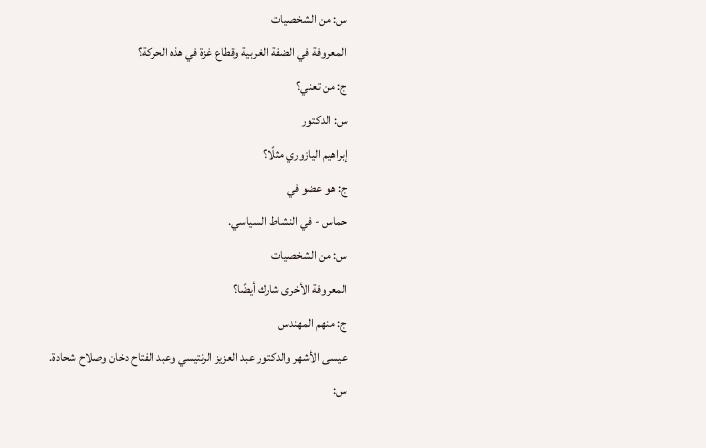س: من الشخصيات
المعروفة في الضفة الغربية وقطاع غزة في هذه الحركة؟
ج: من تعني؟
س: الدكتور
إبراهيم اليازوري مثلًا؟
ج: هو عضو في
حماس - في النشاط السياسي.
س: من الشخصيات
المعروفة الأخرى شارك أيضًا؟
ج: منهم المهندس
عيسى الأشهر والدكتور عبد العزيز الرنتيسي وعبد الفتاح دخان وصلاح شحادة.
س: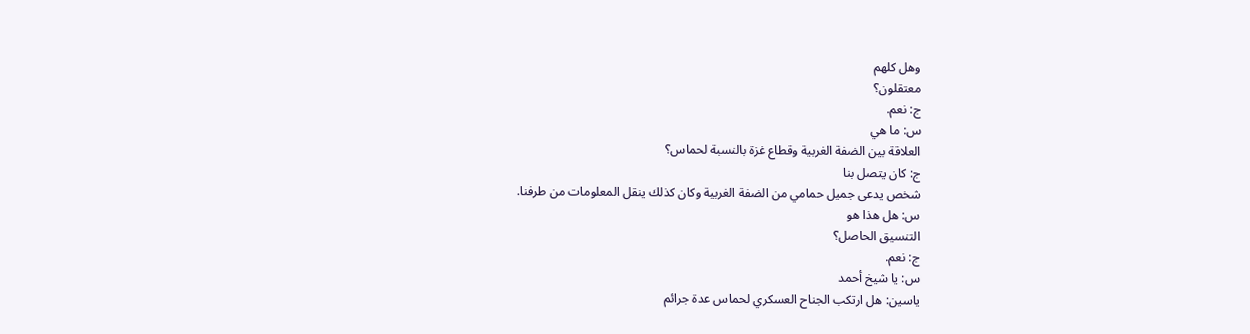وهل كلهم
معتقلون؟
ج: نعم.
س: ما هي
العلاقة بين الضفة الغربية وقطاع غزة بالنسبة لحماس؟
ج: كان يتصل بنا
شخص يدعى جميل حمامي من الضفة الغربية وكان كذلك ينقل المعلومات من طرفنا.
س: هل هذا هو
التنسيق الحاصل؟
ج: نعم.
س: يا شيخ أحمد
ياسين: هل ارتكب الجناح العسكري لحماس عدة جرائم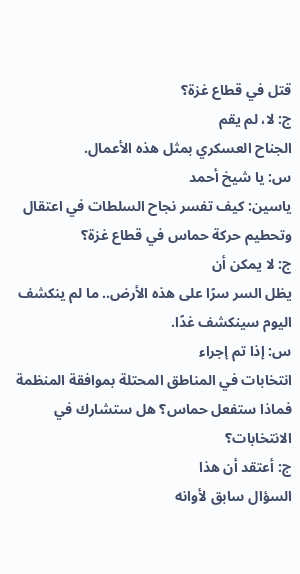قتل في قطاع غزة؟
ج: لا، لم يقم
الجناح العسكري بمثل هذه الأعمال.
س: يا شيخ أحمد
ياسين: كيف تفسر نجاح السلطات في اعتقال وتحطيم حركة حماس في قطاع غزة؟
ج: لا يمكن أن
يظل السر سرًا على هذه الأرض.. ما لم ينكشف اليوم سينكشف غدًا.
س: إذا تم إجراء
انتخابات في المناطق المحتلة بموافقة المنظمة فماذا ستفعل حماس؟ هل ستشارك في
الانتخابات؟
ج: أعتقد أن هذا
السؤال سابق لأوانه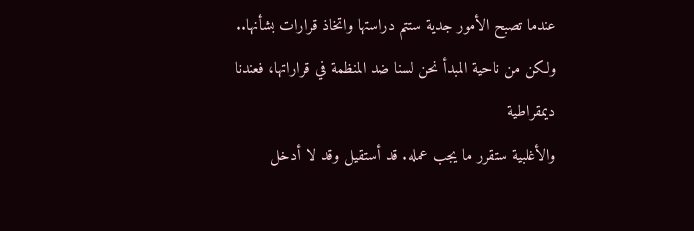عندما تصبح الأمور جدية ستتم دراستها واتخاذ قرارات بشأنها..
ولكن من ناحية المبدأ نحن لسنا ضد المنظمة في قراراتها، فعندنا ديمقراطية
والأغلبية ستقرر ما يجب عمله. قد أستقيل وقد لا أدخل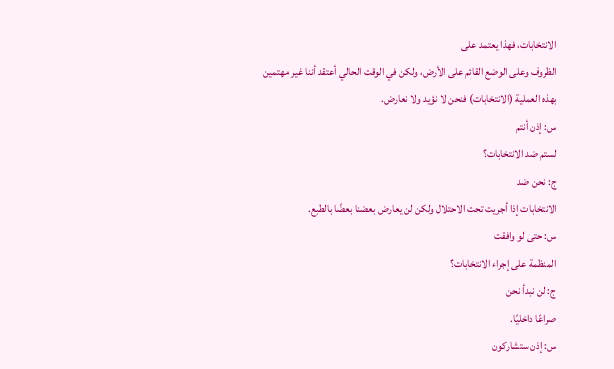الانتخابات، فهذا يعتمد على
الظروف وعلى الوضع القائم على الأرض، ولكن في الوقت الحالي أعتقد أننا غير مهتمين
بهذه العملية (الانتخابات) فنحن لا نؤيد ولا نعارض.
س: إذن أنتم
لستم ضد الانتخابات؟
ج: نحن ضد
الانتخابات إذا أجريت تحت الاحتلال ولكن لن يعارض بعضنا بعضًا بالطبع.
س: حتى لو وافقت
المنظمة على إجراء الانتخابات؟
ج: لن نبدأ نحن
صراعًا داخليًا.
س: إذن ستشاركون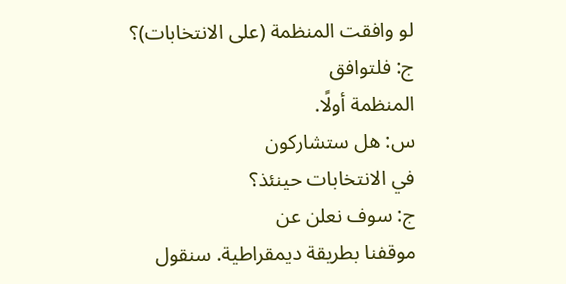لو وافقت المنظمة (على الانتخابات)؟
ج: فلتوافق
المنظمة أولًا.
س: هل ستشاركون
في الانتخابات حينئذ؟
ج: سوف نعلن عن
موقفنا بطريقة ديمقراطية. سنقول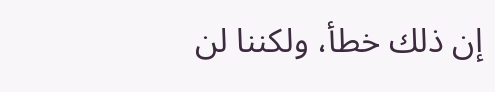إن ذلك خطأ، ولكننا لن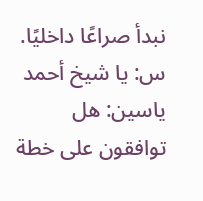نبدأ صراعًا داخليًا.
س: يا شيخ أحمد
ياسين: هل توافقون على خطة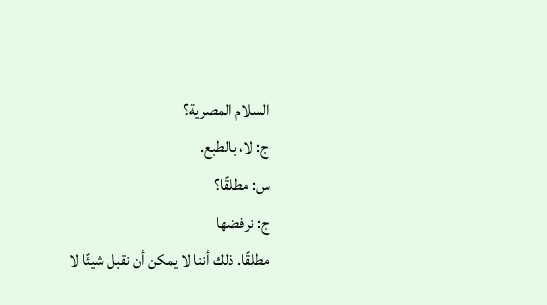السلام المصرية؟
ج: لا، بالطبع.
س: مطلقًا؟
ج: نرفضها
مطلقًا. ذلك أننا لا يمكن أن نقبل شيئًا لا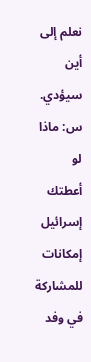نعلم إلى أين سيؤدي.
س: ماذا لو
أعطتك إسرائيل إمكانات للمشاركة في وفد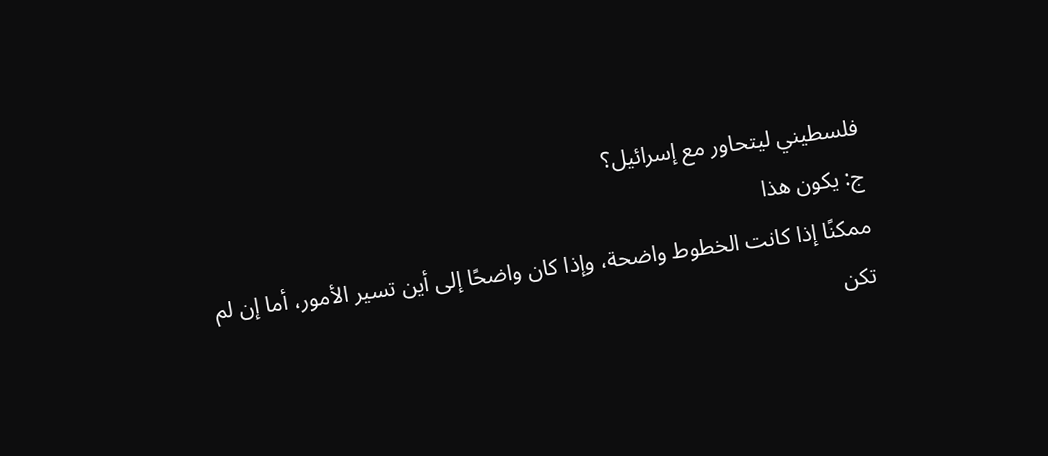فلسطيني ليتحاور مع إسرائيل؟
ج: يكون هذا
ممكنًا إذا كانت الخطوط واضحة، وإذا كان واضحًا إلى أين تسير الأمور، أما إن لم
تكن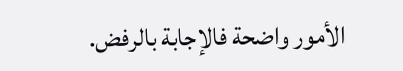الأمور واضحة فالإجابة بالرفض.